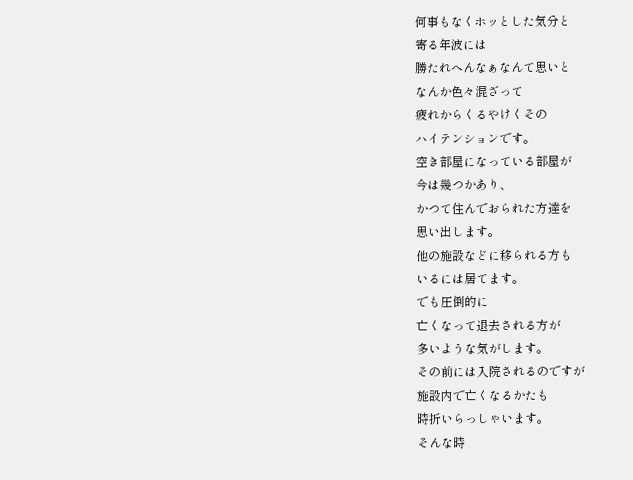何事もなくホッとした気分と
寄る年波には
勝たれへんなぁなんて思いと
なんか色々混ざって
疲れからくるやけくその
ハイテンションです。
空き部屋になっている部屋が
今は幾つかあり、
かつて住んでおられた方達を
思い出します。
他の施設などに移られる方も
いるには居てます。
でも圧倒的に
亡くなって退去される方が
多いような気がします。
その前には入院されるのですが
施設内で亡くなるかたも
時折いらっしゃいます。
そんな時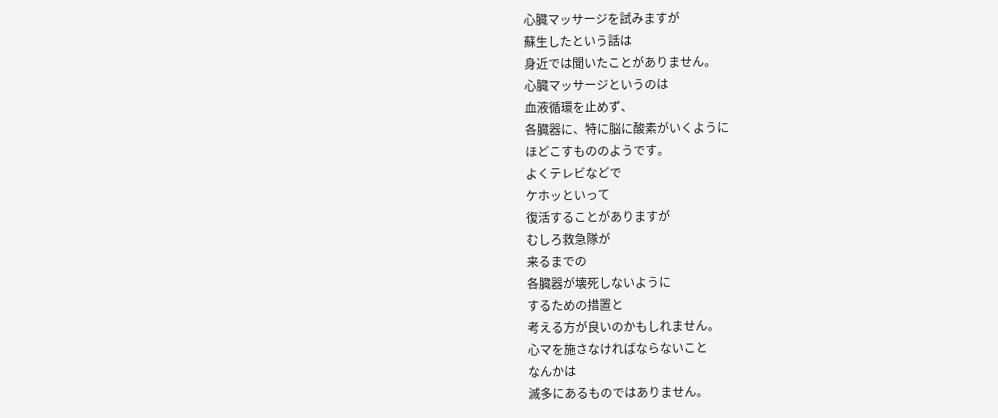心臓マッサージを試みますが
蘇生したという話は
身近では聞いたことがありません。
心臓マッサージというのは
血液循環を止めず、
各臓器に、特に脳に酸素がいくように
ほどこすもののようです。
よくテレビなどで
ケホッといって
復活することがありますが
むしろ救急隊が
来るまでの
各臓器が壊死しないように
するための措置と
考える方が良いのかもしれません。
心マを施さなければならないこと
なんかは
滅多にあるものではありません。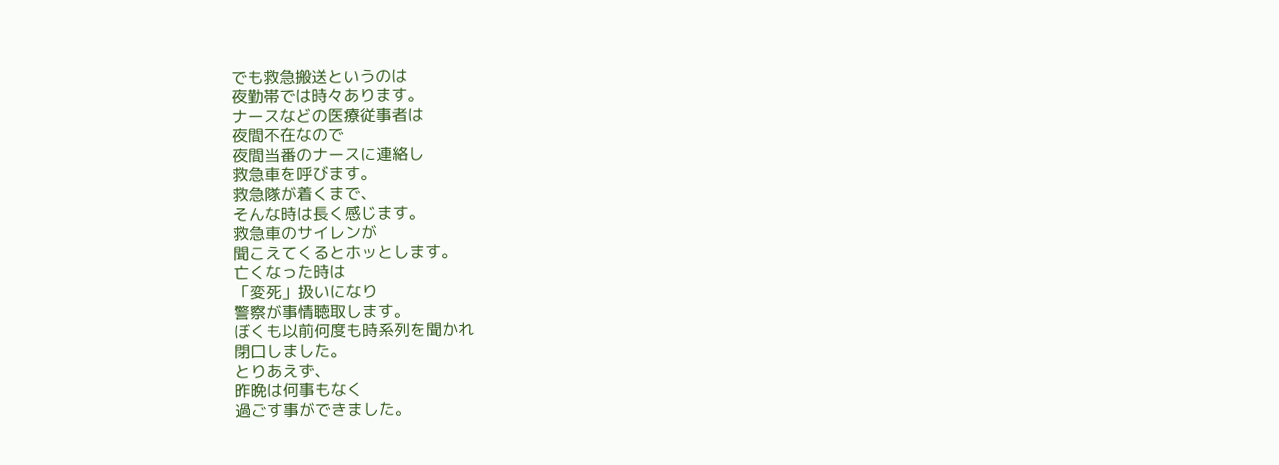でも救急搬送というのは
夜勤帯では時々あります。
ナースなどの医療従事者は
夜間不在なので
夜間当番のナースに連絡し
救急車を呼びます。
救急隊が着くまで、
そんな時は長く感じます。
救急車のサイレンが
聞こえてくるとホッとします。
亡くなった時は
「変死」扱いになり
警察が事情聴取します。
ぼくも以前何度も時系列を聞かれ
閉口しました。
とりあえず、
昨晩は何事もなく
過ごす事ができました。